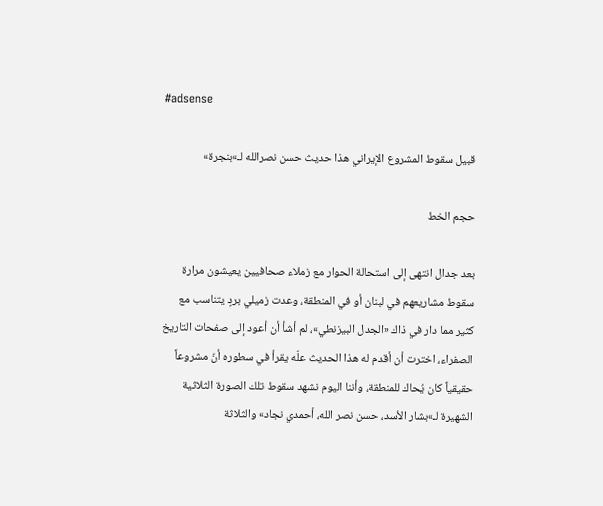#adsense

قبيل سقوط المشروع الإيراني هذا حديث حسن نصرالله لـ»بنجرة»

حجم الخط

بعد جدال انتهى إلى استحالة الحوار مع زملاء صحافيين يعيشون مرارة سقوط مشاريعهم في لبنان أو في المنطقة، وعدت زميلي بردٍ يتناسب مع كثير مما دار في ذاك «الجدل البيزنطي»، لم أشأ أن أعود إلى صفحات التاريخ الصفراء، اخترت أن أقدم له هذا الحديث علّه يقرأ في سطوره أنّ مشروعاً حقيقياً كان يُحاك للمنطقة، وأننا اليوم نشهد سقوط تلك الصورة الثلاثية الشهيرة لـ»بشار الأسد، حسن نصر الله، أحمدي نجاد» والثلاثة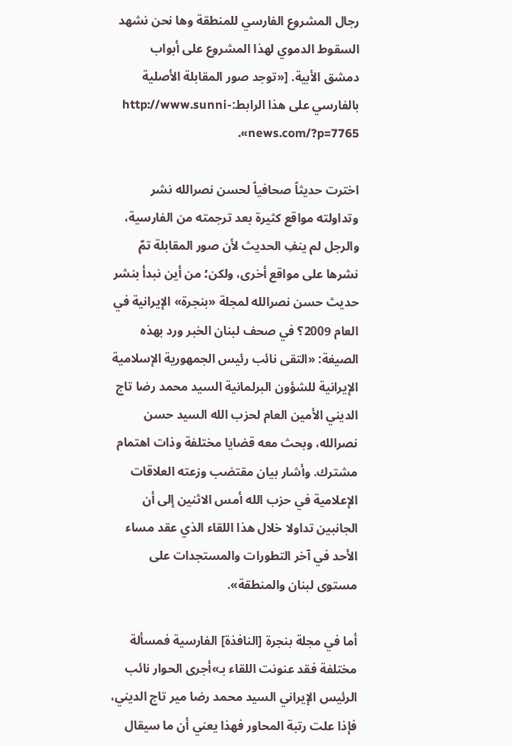رجال المشروع الفارسي للمنطقة وها نحن نشهد السقوط الدموي لهذا المشروع على أبواب دمشق الأبية. [«توجد صور المقابلة الأصلية بالفارسي على هذا الرابط:http://www.sunni-news.com/?p=7765».

اخترت حديثاً صحافياً لحسن نصرالله نشر وتداولته مواقع كثيرة بعد ترجمته من الفارسية، والرجل لم ينفِ الحديث لأن صور المقابلة تمّ نشرها على مواقع أخرى، ولكن؛ من أين نبدأ بنشر حديث حسن نصرالله لمجلة «بنجرة» الإيرانية في العام 2009؟ في صحف لبنان الخبر ورد بهذه الصيغة: «التقى نائب رئيس الجمهورية الإسلامية الإيرانية للشؤون البرلمانية السيد محمد رضا تاج الديني الأمين العام لحزب الله السيد حسن نصرالله، وبحث معه قضايا مختلفة وذات اهتمام مشترك. وأشار بيان مقتضب وزعته العلاقات الإعلامية في حزب الله أمس الاثنين إلى أن الجانبين تداولا خلال هذا اللقاء الذي عقد مساء الأحد في آخر التطورات والمستجدات على مستوى لبنان والمنطقة».

أما في مجلة بنجرة [النافذة] الفارسية فمسألة مختلفة فقد عنونت اللقاء بـ»أجرى الحوار نائب الرئيس الإيراني السيد محمد رضا مير تاج الديني، فإذا علت رتبة المحاور فهذا يعني أن ما سيقال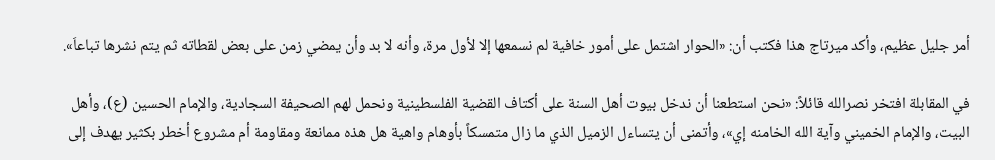أمر جليل عظيم، وأكد ميرتاج هذا فكتب أن: «الحوار اشتمل على أمور خافية لم نسمعها إلا لأول مرة، وأنه لا بد وأن يمضي زمن على بعض لقطاته ثم يتم نشرها تباعاَ».

في المقابلة افتخر نصرالله قائلاً: «نحن استطعنا أن ندخل بيوت أهل السنة على أكتاف القضية الفلسطينية ونحمل لهم الصحيفة السجادية، والإمام الحسين (ع)، وأهل البيت، والإمام الخميني وآية الله الخامنه إي»، وأتمنى أن يتساءل الزميل الذي ما زال متمسكاً بأوهام واهية هل هذه ممانعة ومقاومة أم مشروع أخطر بكثير يهدف إلى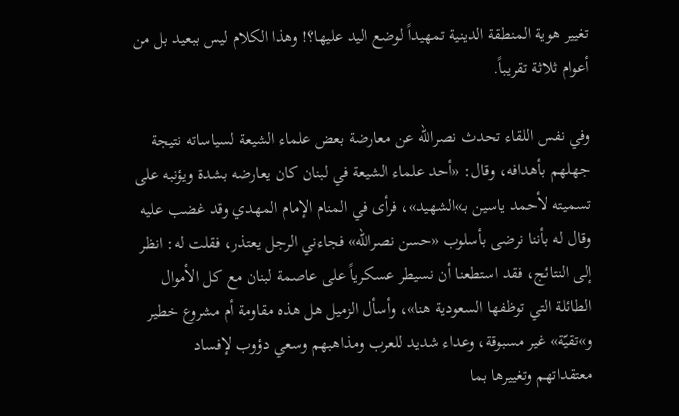تغيير هوية المنطقة الدينية تمهيداً لوضع اليد عليها؟! وهذا الكلام ليس ببعيد بل من أعوام ثلاثة تقريباً.

وفي نفس اللقاء تحدث نصرالله عن معارضة بعض علماء الشيعة لسياساته نتيجة جهلهم بأهدافه، وقال: «أحد علماء الشيعة في لبنان كان يعارضه بشدة ويؤنبه على تسميته لأحمد ياسين بـ»الشهيد»، فرأى في المنام الإمام المهدي وقد غضب عليه وقال له بأننا نرضى بأسلوب «حسن نصرالله» فجاءني الرجل يعتذر، فقلت له: انظر إلى النتائج، فقد استطعنا أن نسيطر عسكرياً على عاصمة لبنان مع كل الأموال الطائلة التي توظفها السعودية هنا»، وأسأل الزميل هل هذه مقاومة أم مشروع خطير و»تقيّة» غير مسبوقة، وعداء شديد للعرب ومذاهبهم وسعي دؤوب لإفساد معتقداتهم وتغييرها بما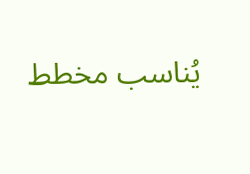يُناسب مخطط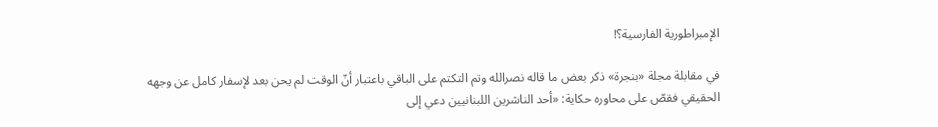الإمبراطورية الفارسية؟!

في مقابلة مجلة «بنجرة» ذكر بعض ما قاله نصرالله وتم التكتم على الباقي باعتبار أنّ الوقت لم يحن بعد لإسفار كامل عن وجهه الحقيقي فقصّ على محاوره حكاية: «أحد الناشرين اللبنانيين دعي إلى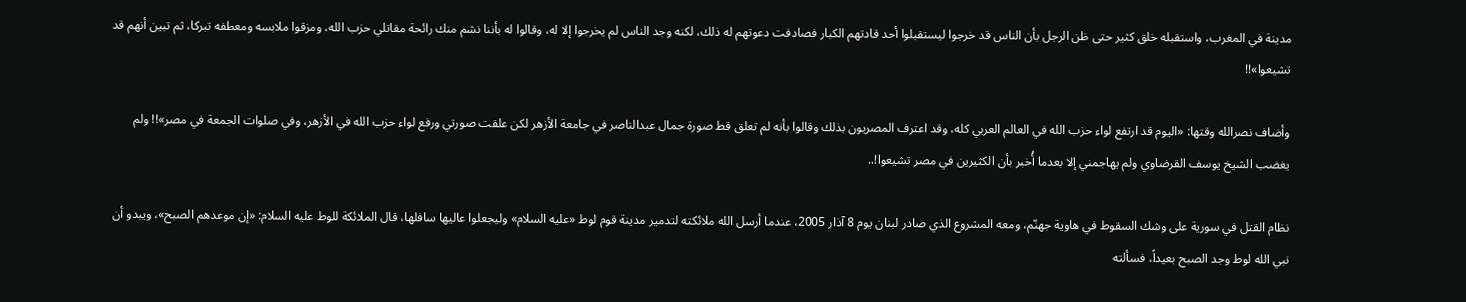مدينة في المغرب، واستقبله خلق كثير حتى ظن الرجل بأن الناس قد خرجوا ليستقبلوا أحد قادتهم الكبار فصادفت دعوتهم له ذلك، لكنه وجد الناس لم يخرجوا إلا له، وقالوا له بأننا نشم منك رائحة مقاتلي حزب الله، ومزقوا ملابسه ومعطفه تبركا، ثم تبين أنهم قد تشيعوا»!!

وأضاف نصرالله وقتها: «اليوم قد ارتفع لواء حزب الله في العالم العربي كله، وقد اعترف المصريون بذلك وقالوا بأنه لم تعلق قط صورة جمال عبدالناصر في جامعة الأزهر لكن علقت صورتي ورفع لواء حزب الله في الأزهر، وفي صلوات الجمعة في مصر»!! ولم يغضب الشيخ يوسف القرضاوي ولم يهاجمني إلا بعدما أُخبر بأن الكثيرين في مصر تشيعوا!..

نظام القتل في سورية على وشك السقوط في هاوية جهنّم، ومعه المشروع الذي صادر لبنان يوم 8 آذار 2005، عندما أرسل الله ملائكته لتدمير مدينة قوم لوط «عليه السلام» وليجعلوا عاليها سافلها، قال الملائكة للوط عليه السلام: «إن موعدهم الصبح»، ويبدو أن نبي الله لوط وجد الصبح بعيداً، فسألته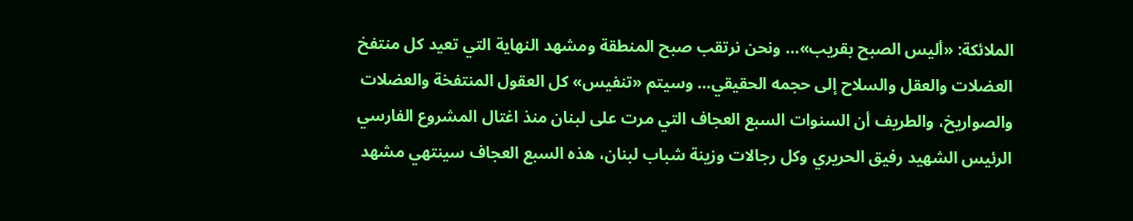الملائكة: «أليس الصبح بقريب»… ونحن نرتقب صبح المنطقة ومشهد النهاية التي تعيد كل منتفخ العضلات والعقل والسلاح إلى حجمه الحقيقي… وسيتم «تنفيس» كل العقول المنتفخة والعضلات والصواريخ، والطريف أن السنوات السبع العجاف التي مرت على لبنان منذ اغتال المشروع الفارسي الرئيس الشهيد رفيق الحريري وكل رجالات وزينة شباب لبنان، هذه السبع العجاف سينتهي مشهد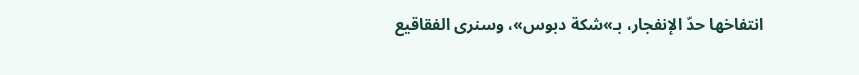انتفاخها حدّ الإنفجار، بـ»شكة دبوس»، وسنرى الفقاقيع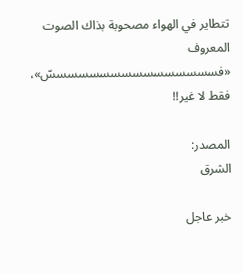تتطاير في الهواء مصحوبة بذاك الصوت المعروف «فسسسسسسسسسسسسسسسسّ»، فقط لا غير!!

المصدر:
الشرق

خبر عاجل